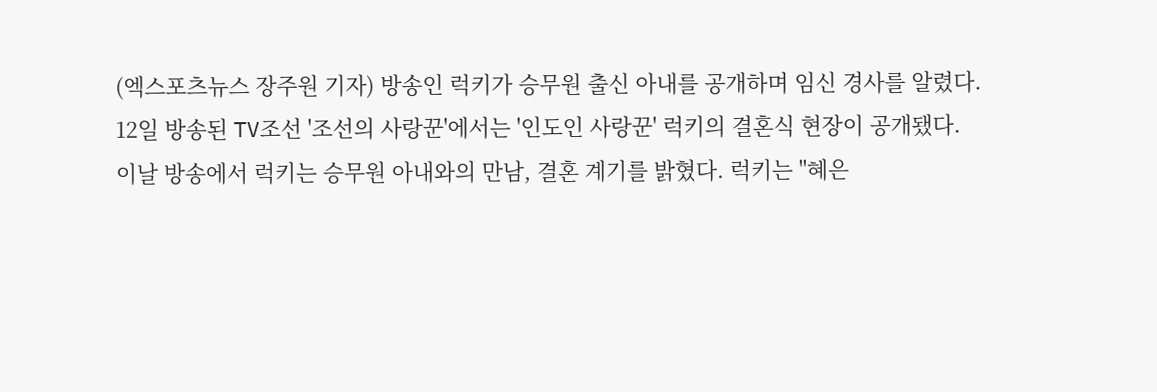(엑스포츠뉴스 장주원 기자) 방송인 럭키가 승무원 출신 아내를 공개하며 임신 경사를 알렸다.
12일 방송된 TV조선 '조선의 사랑꾼'에서는 '인도인 사랑꾼' 럭키의 결혼식 현장이 공개됐다.
이날 방송에서 럭키는 승무원 아내와의 만남, 결혼 계기를 밝혔다. 럭키는 "혜은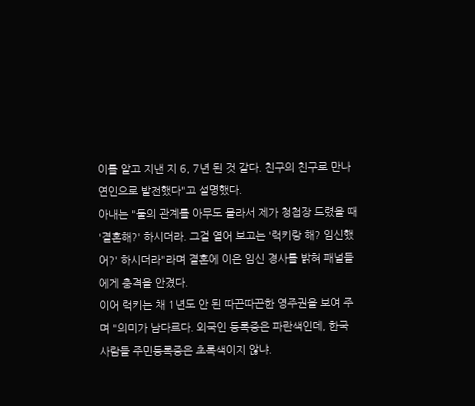이를 알고 지낸 지 6, 7년 된 것 같다. 친구의 친구로 만나 연인으로 발전했다"고 설명했다.
아내는 "둘의 관계를 아무도 몰라서 제가 청첩장 드렸을 때 '결혼해?' 하시더라. 그걸 열어 보고는 '럭키랑 해? 임신했어?' 하시더라"라며 결혼에 이은 임신 경사를 밝혀 패널들에게 충격을 안겼다.
이어 럭키는 채 1년도 안 된 따끈따끈한 영주권을 보여 주며 "의미가 남다르다. 외국인 등록증은 파란색인데, 한국 사람들 주민등록증은 초록색이지 않냐.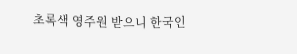초록색 영주원 받으니 한국인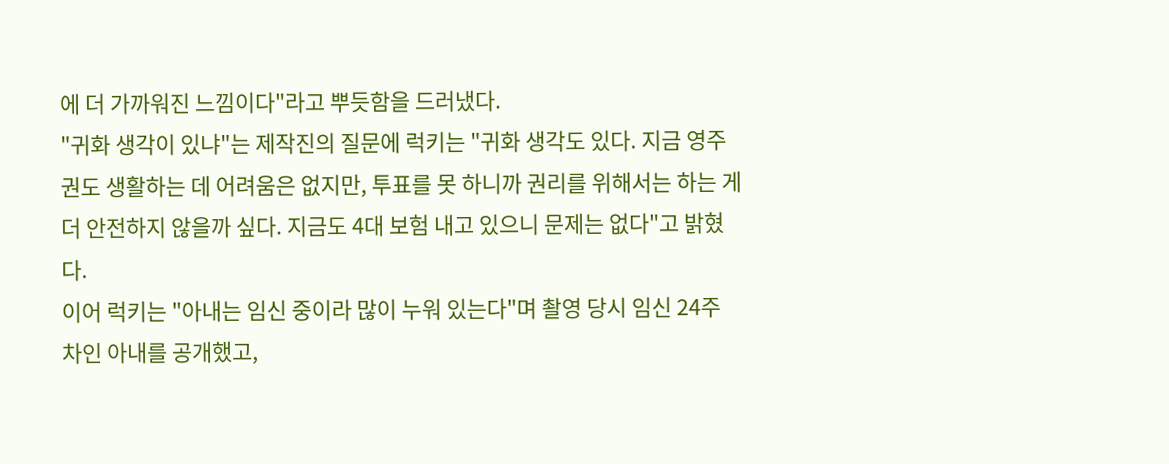에 더 가까워진 느낌이다"라고 뿌듯함을 드러냈다.
"귀화 생각이 있냐"는 제작진의 질문에 럭키는 "귀화 생각도 있다. 지금 영주권도 생활하는 데 어려움은 없지만, 투표를 못 하니까 권리를 위해서는 하는 게 더 안전하지 않을까 싶다. 지금도 4대 보험 내고 있으니 문제는 없다"고 밝혔다.
이어 럭키는 "아내는 임신 중이라 많이 누워 있는다"며 촬영 당시 임신 24주 차인 아내를 공개했고,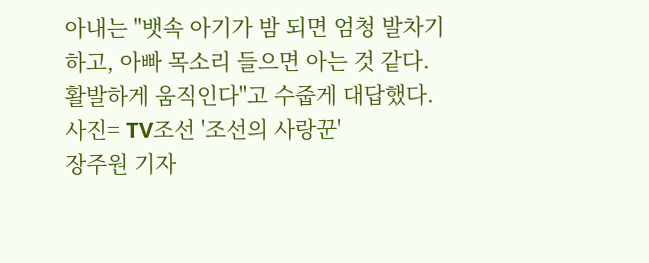아내는 "뱃속 아기가 밤 되면 엄청 발차기하고, 아빠 목소리 들으면 아는 것 같다. 활발하게 움직인다"고 수줍게 대답했다.
사진= TV조선 '조선의 사랑꾼'
장주원 기자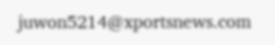juwon5214@xportsnews.com